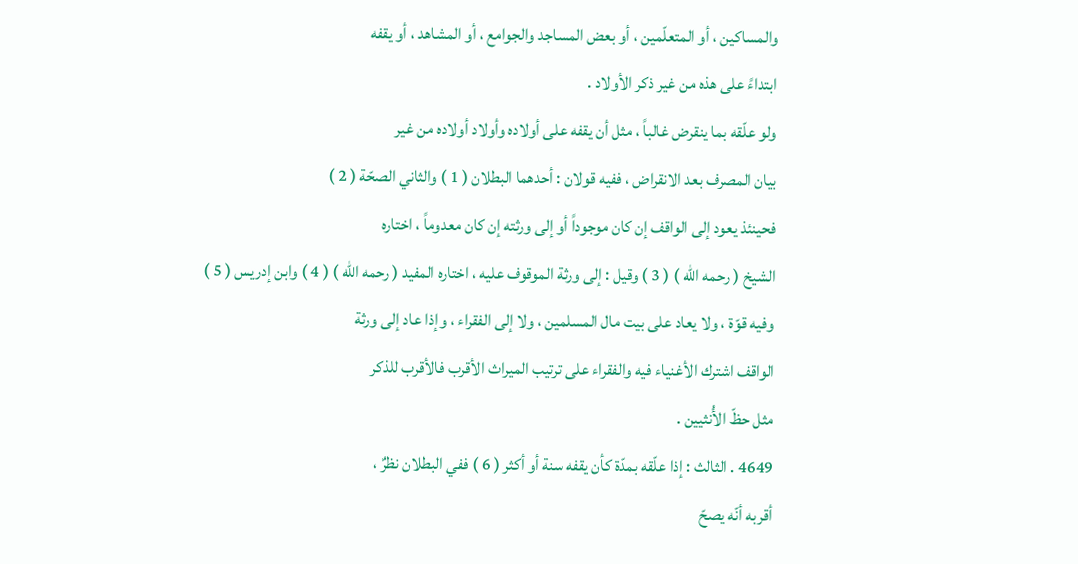والمساكين ، أو المتعلّمين ، أو بعض المساجد والجوامع ، أو المشاهد ، أو يقفه
ابتداءً على هذه من غير ذكر الأولاد .
ولو علّقه بما ينقرض غالباً ، مثل أن يقفه على أولاده وأولاد أولاده من غير
بيان المصرف بعد الانقراض ، ففيه قولان : أحدهما البطلان ( 1 ) والثاني الصحّة ( 2 )
فحينئذ يعود إلى الواقف إن كان موجوداً أو إلى ورثته إن كان معدوماً ، اختاره
الشيخ ( رحمه الله ) ( 3 ) وقيل : إلى ورثة الموقوف عليه ، اختاره المفيد ( رحمه الله ) ( 4 ) وابن إدريس ( 5 )
وفيه قوّة ، ولا يعاد على بيت مال المسلمين ، ولا إلى الفقراء ، وإذا عاد إلى ورثة
الواقف اشترك الأغنياء فيه والفقراء على ترتيب الميراث الأقرب فالأقرب للذكر
مثل حظّ الأُنثيين .
4649 . الثالث : إذا علّقه بمدّة كأن يقفه سنة أو أكثر ( 6 ) ففي البطلان نظرٌ ،
أقربه أنّه يصحّ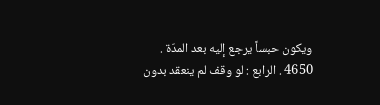ويكون حبساً يرجع إليه بعد المدّة .
4650 . الرابع : لو وقف لم ينعقد بدون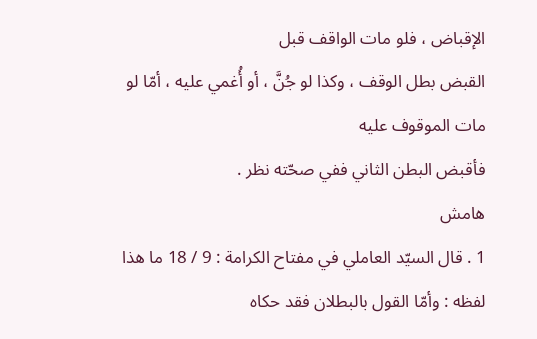الإقباض ، فلو مات الواقف قبل
القبض بطل الوقف ، وكذا لو جُنَّ ، أو أُغمي عليه ، أمّا لو مات الموقوف عليه
فأقبض البطن الثاني ففي صحّته نظر .
هامش
1 . قال السيّد العاملي في مفتاح الكرامة : 9 / 18 ما هذا لفظه : وأمّا القول بالبطلان فقد حكاه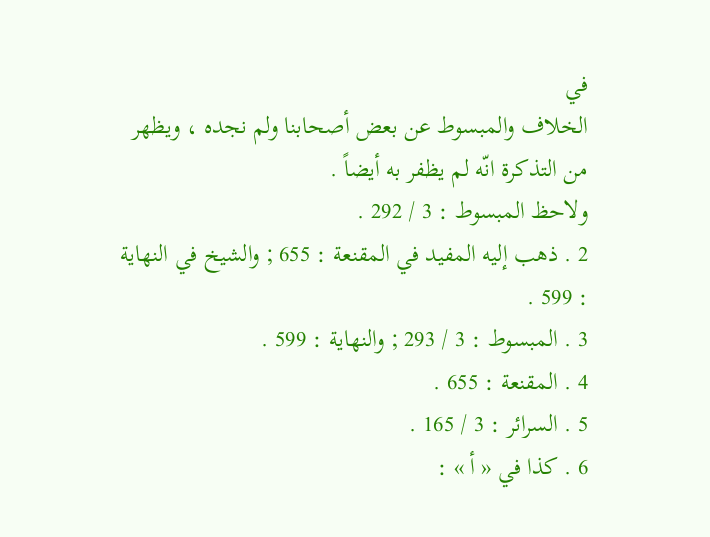في
الخلاف والمبسوط عن بعض أصحابنا ولم نجده ، ويظهر من التذكرة انّه لم يظفر به أيضاً .
ولاحظ المبسوط : 3 / 292 .
2 . ذهب إليه المفيد في المقنعة : 655 ; والشيخ في النهاية : 599 .
3 . المبسوط : 3 / 293 ; والنهاية : 599 .
4 . المقنعة : 655 .
5 . السرائر : 3 / 165 .
6 . كذا في « أ » :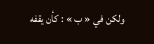ولكن في « ب » : كأن يقفه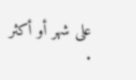على شهر أو أكثر .